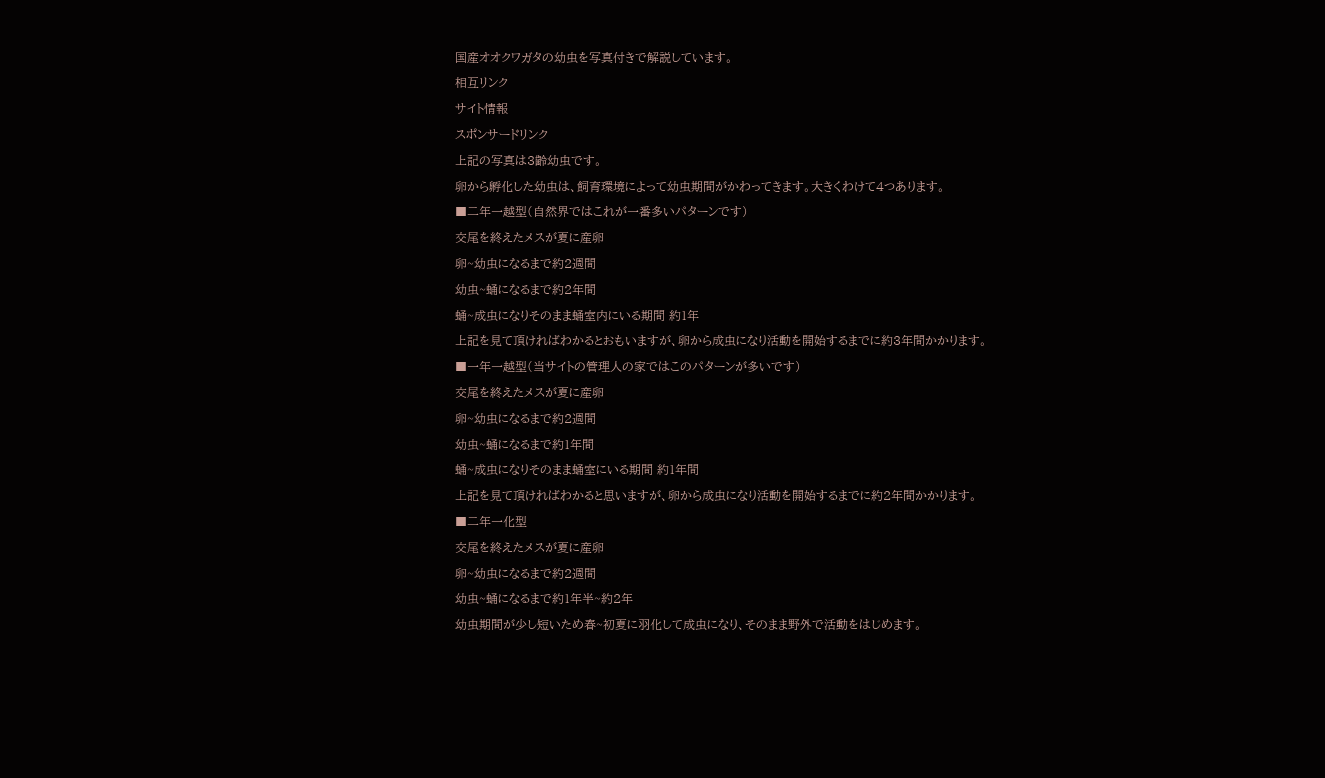国産オオクワガタの幼虫を写真付きで解説しています。
相互リンク
サイト情報
スポンサードリンク
上記の写真は3齢幼虫です。
卵から孵化した幼虫は、飼育環境によって幼虫期間がかわってきます。大きくわけて4つあります。
■二年一越型(自然界ではこれが一番多いパターンです)
交尾を終えたメスが夏に産卵
卵~幼虫になるまで約2週間
幼虫~蛹になるまで約2年間
蛹~成虫になりそのまま蛹室内にいる期間 約1年
上記を見て頂ければわかるとおもいますが、卵から成虫になり活動を開始するまでに約3年間かかります。
■一年一越型(当サイトの管理人の家ではこのパターンが多いです)
交尾を終えたメスが夏に産卵
卵~幼虫になるまで約2週間
幼虫~蛹になるまで約1年間
蛹~成虫になりそのまま蛹室にいる期間 約1年間
上記を見て頂ければわかると思いますが、卵から成虫になり活動を開始するまでに約2年間かかります。
■二年一化型
交尾を終えたメスが夏に産卵
卵~幼虫になるまで約2週間
幼虫~蛹になるまで約1年半~約2年
幼虫期間が少し短いため春~初夏に羽化して成虫になり、そのまま野外で活動をはじめます。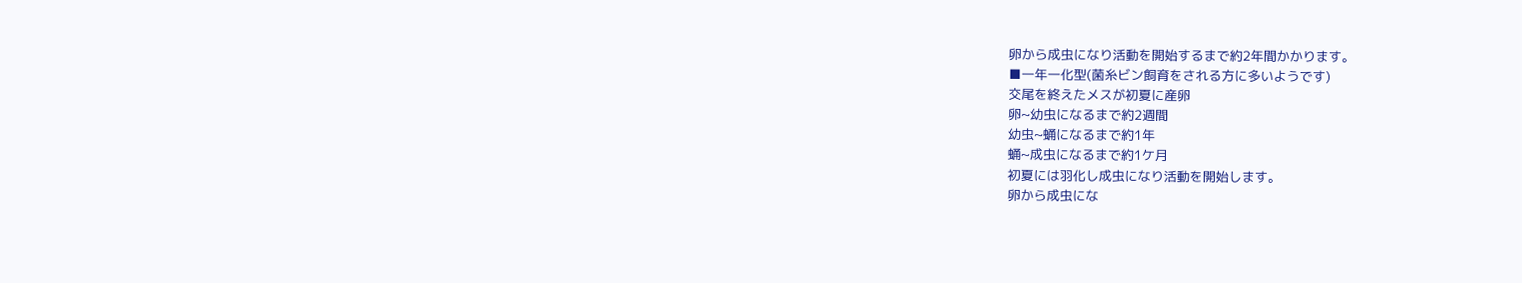卵から成虫になり活動を開始するまで約2年間かかります。
■一年一化型(菌糸ビン飼育をされる方に多いようです)
交尾を終えたメスが初夏に産卵
卵~幼虫になるまで約2週間
幼虫~蛹になるまで約1年
蛹~成虫になるまで約1ケ月
初夏には羽化し成虫になり活動を開始します。
卵から成虫にな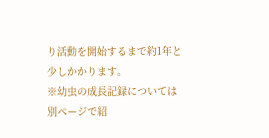り活動を開始するまで約1年と少しかかります。
※幼虫の成長記録については別ページで紹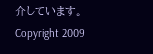介しています。
Copyright 2009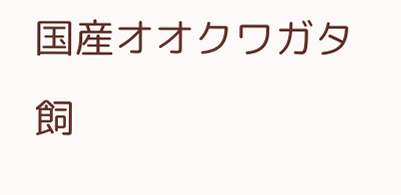国産オオクワガタ飼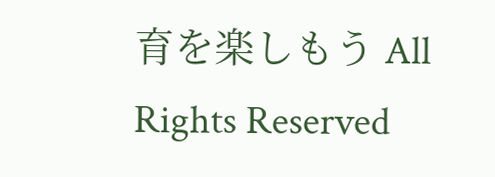育を楽しもう All Rights Reserved